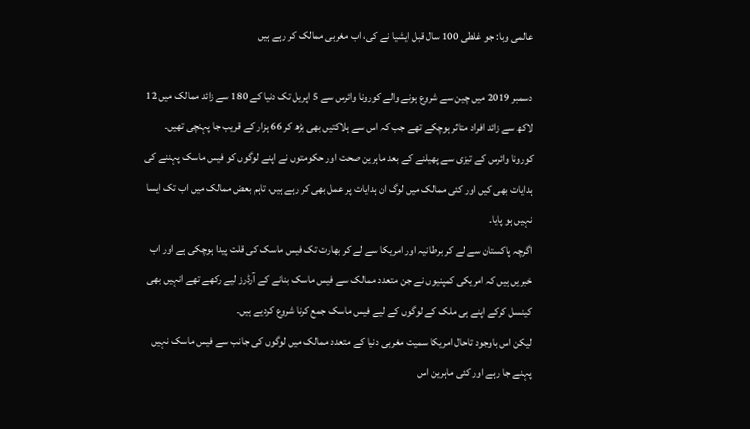عالمی وبا: جو غلطی 100 سال قبل ایشیا نے کی، اب مغربی ممالک کر رہے ہیں

دسمبر 2019 میں چین سے شروع ہونے والے کورونا وائرس سے 5 اپریل تک دنیا کے 180 سے زائد ممالک میں 12 لاکھ سے زائد افراد متاثر ہوچکے تھے جب کہ اس سے ہلاکتیں بھی بڑھ کر 66 ہزار کے قریب جا پہنچی تھیں۔
کورونا وائرس کے تیزی سے پھیلنے کے بعد ماہرین صحت اور حکومتوں نے اپنے لوگوں کو فیس ماسک پہننے کی ہدایات بھی کیں اور کئی ممالک میں لوگ ان ہدایات پر عمل بھی کر رہے ہیں، تاہم بعض ممالک میں اب تک ایسا نہیں ہو پایا۔
اگرچہ پاکستان سے لے کر برطانیہ اور امریکا سے لے کر بھارت تک فیس ماسک کی قلت پیدا ہوچکی ہے اور اب خبریں ہیں کہ امریکی کمپنیوں نے جن متعدد ممالک سے فیس ماسک بنانے کے آرڈرز لیے رکھے تھے انہیں بھی کینسل کرکے اپنے ہی ملک کے لوگوں کے لیے فیس ماسک جمع کرنا شروع کردیے ہیں۔
لیکن اس باوجود تاحال امریکا سمیت مغربی دنیا کے متعدد ممالک میں لوگوں کی جانب سے فیس ماسک نہیں پہنے جا رہے اور کئی ماہرین اس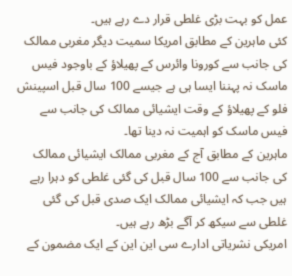عمل کو بہت بڑی غلطی قرار دے رہے ہیں۔
کئی ماہرین کے مطابق امریکا سمیت دیگر مغربی ممالک کی جانب سے کورونا وائرس کے پھیلاؤ کے باوجود فیس ماسک نہ پہننا ایسا ہی ہے جیسے 100 سال قبل اسپینش فلو کے پھیلاؤ کے وقت ایشیائی ممالک کی جانب سے فیس ماسک کو اہمیت نہ دینا تھا۔
ماہرین کے مطابق آج کے مغربی ممالک ایشیائی ممالک کی جانب سے 100 سال قبل کی گئی غلطی کو دہرا رہے ہیں جب کہ ایشیائی ممالک ایک صدی قبل کی گئی غلطی سے سیکھ کر آگے بڑھ رہے ہیں۔
امریکی نشریاتی ادارے سی این این کے ایک مضمون کے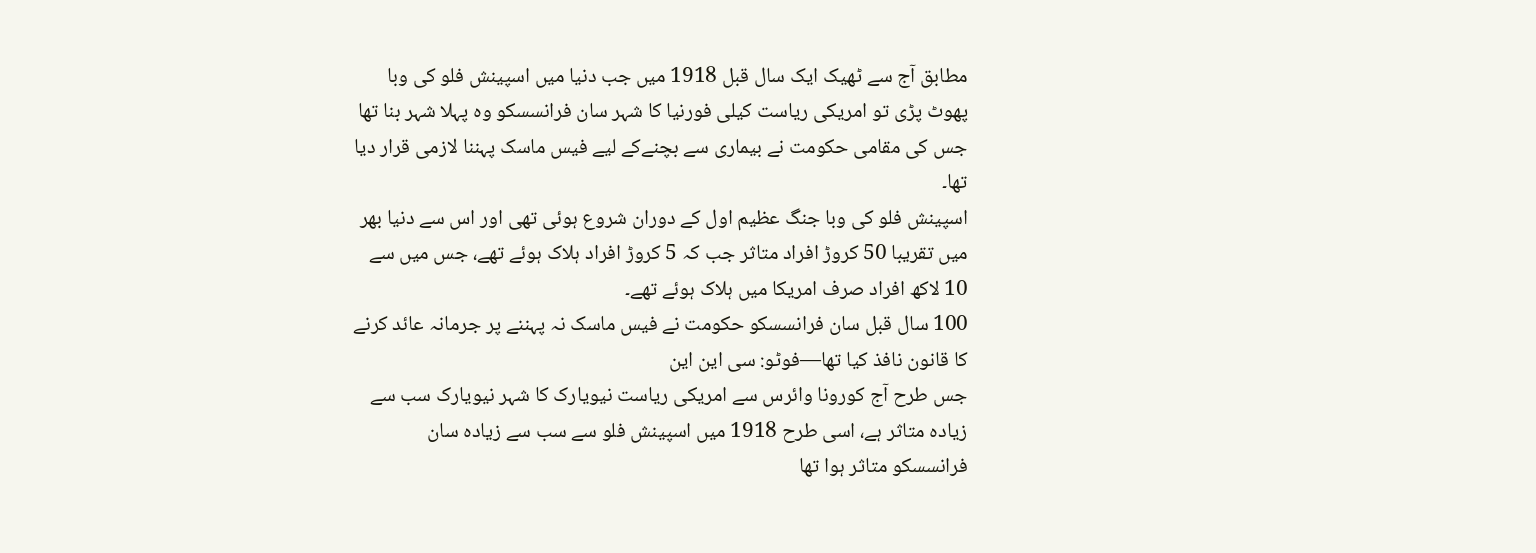مطابق آج سے ٹھیک ایک سال قبل 1918 میں جب دنیا میں اسپینش فلو کی وبا پھوٹ پڑی تو امریکی ریاست کیلی فورنیا کا شہر سان فرانسسکو وہ پہلا شہر بنا تھا جس کی مقامی حکومت نے بیماری سے بچنےکے لیے فیس ماسک پہننا لازمی قرار دیا تھا۔
اسپینش فلو کی وبا جنگ عظیم اول کے دوران شروع ہوئی تھی اور اس سے دنیا بھر میں تقریبا 50 کروڑ افراد متاثر جب کہ 5 کروڑ افراد ہلاک ہوئے تھے، جس میں سے 10 لاکھ افراد صرف امریکا میں ہلاک ہوئے تھے۔
100 سال قبل سان فرانسسکو حکومت نے فیس ماسک نہ پہننے پر جرمانہ عائد کرنے کا قانون نافذ کیا تھا—فوٹو: سی این این
جس طرح آج کورونا وائرس سے امریکی ریاست نیویارک کا شہر نیویارک سب سے زیادہ متاثر ہے، اسی طرح 1918 میں اسپینش فلو سے سب سے زیادہ سان فرانسسکو متاثر ہوا تھا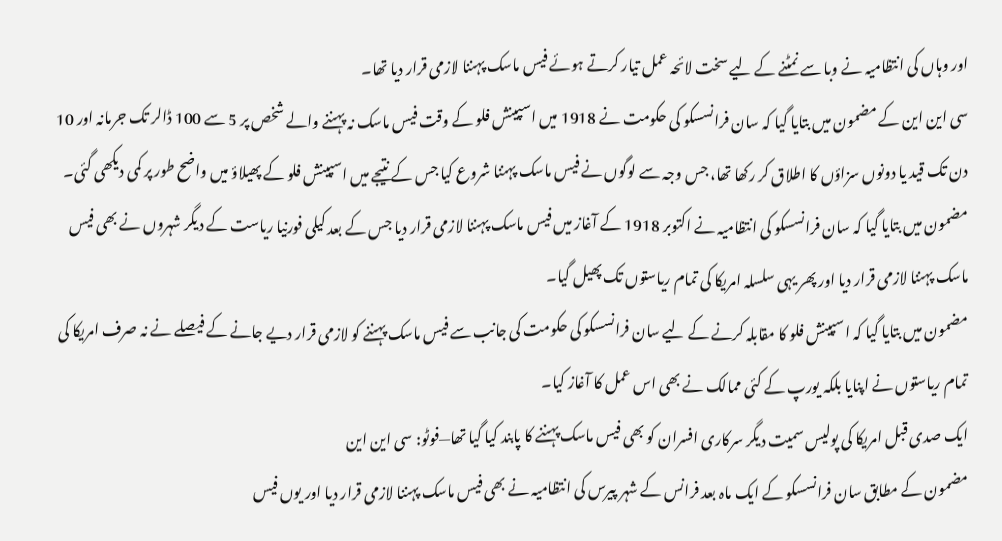اور وہاں کی انتظامیہ نے وبا سے نمٹنے کے لیے سخت لائحہ عمل تیار کرتے ہوئے فیس ماسک پہننا لازمی قرار دیا تھا۔
سی این این کے مضمون میں بتایا گیا کہ سان فرانسسکو کی حکومت نے 1918 میں اسپینش فلو کے وقت فیس ماسک نہ پہننے والے شخص پر 5 سے 100 ڈالر تک جرمانہ اور 10 دن تک قید یا دونوں سزاؤں کا اطلاق کر رکھا تھا، جس وجہ سے لوگوں نے فیس ماسک پہننا شروع کیا جس کے نتیجے میں اسپینش فلو کے پھیلاؤ میں واضح طور پر کمی دیکھی گئی۔
مضمون میں بتایا گیا کہ سان فرانسسکو کی انتظامیہ نے اکتوبر 1918 کے آغاز میں فیس ماسک پہننا لازمی قرار دیا جس کے بعد کیلی فورنیا ریاست کے دیگر شہروں نے بھی فیس ماسک پہننا لازمی قرار دیا اور پھر یہی سلسلہ امریکا کی تمام ریاستوں تک پھیل گیا۔
مضمون میں بتایا گیا کہ اسپینش فلو کا مقابلہ کرنے کے لیے سان فرانسسکو کی حکومت کی جانب سے فیس ماسک پہننے کو لازمی قرار دیے جانے کے فیصلے نے نہ صرف امریکا کی تمام ریاستوں نے اپنایا بلکہ یورپ کے کئی ممالک نے بھی اس عمل کا آغاز کیا۔
ایک صدی قبل امریکا کی پولیس سمیت دیگر سرکاری افسران کو بھی فیس ماسک پہننے کا پابند کیا گیا تھا—فوٹو: سی این این
مضمون کے مطابق سان فرانسسکو کے ایک ماہ بعد فرانس کے شہر پیرس کی انتظامیہ نے بھی فیس ماسک پہننا لازمی قرار دیا اور یوں فیس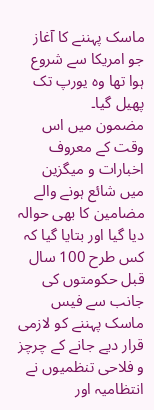ماسک پہننے کا آغاز جو امریکا سے شروع ہوا تھا وہ یورپ تک پھیل گیا۔
مضمون میں اس وقت کے معروف اخبارات و میگزین میں شائع ہونے والے مضامین کا بھی حوالہ دیا گیا اور بتایا گیا کہ کس طرح 100 سال قبل حکومتوں کی جانب سے فیس ماسک پہننے کو لازمی قرار دیے جانے کے چرچز و فلاحی تنظمیوں نے انتظامیہ اور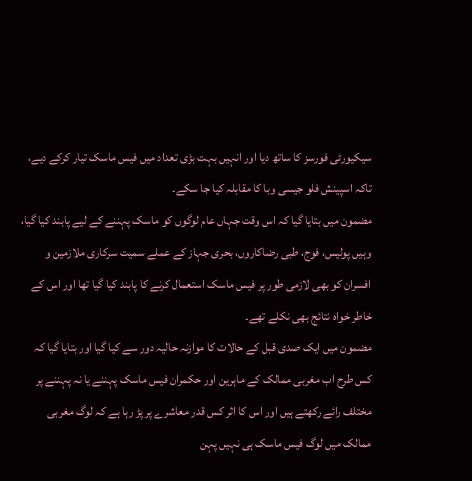سیکیورٹی فورسز کا ساتھ دیا اور انہیں بہت بڑی تعداد میں فیس ماسک تیار کرکے دیے، تاکہ اسپینش فلو جیسی وبا کا مقابلہ کیا جا سکے۔
مضمون میں بتایا گیا کہ اس وقت جہاں عام لوگوں کو ماسک پہننے کے لیے پابند کیا گیا، وہیں پولیس، فوج، طبی رضاکاروں، بحری جہاز کے عملے سمیت سرکاری ملازمین و افسران کو بھی لازمی طور پر فیس ماسک استعمال کرنے کا پابند کیا گیا تھا اور اس کے خاطر خواہ نتائج بھی نکلے تھے۔
مضمون میں ایک صدی قبل کے حالات کا موازنہ حالیہ دور سے کیا گیا اور بتایا گیا کہ کس طرح اب مغربی ممالک کے ماہرین اور حکمران فیس ماسک پہننے یا نہ پہننے پر مختلف رائے رکھتے ہیں اور اس کا اثر کس قدر معاشرے پر پڑ رہا ہے کہ لوگ مغربی ممالک میں لوگ فیس ماسک ہی نہیں پہن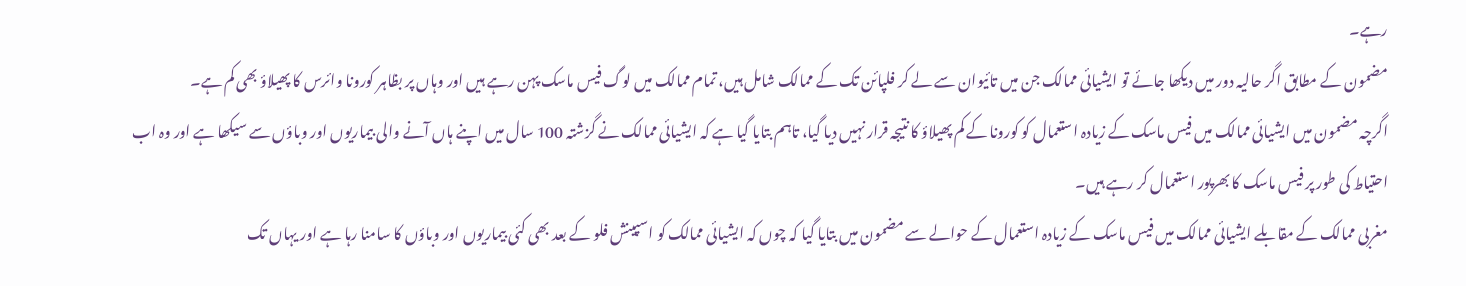رہے۔
مضمون کے مطابق اگر حالیہ دور میں دیکھا جائے تو ایشیائی ممالک جن میں تائیوان سے لے کر فلپائن تک کے ممالک شامل ہیں، تمام ممالک میں لوگ فیس ماسک پہن رہے ہیں اور وہاں پر بظاہر کورونا وائرس کا پھیلاؤ بھی کم ہے۔
اگرچہ مضمون میں ایشیائی ممالک میں فیس ماسک کے زیادہ استعمال کو کورونا کے کم پھیلاؤ کا نتیجہ قرار نہیں دیا گیا، تاہم بتایا گیا ہے کہ ایشیائی ممالک نے گزشتہ 100 سال میں اپنے ہاں آنے والی بیماریوں اور وباؤں سے سیکھا ہے اور وہ اب احتیاط کی طور پر فیس ماسک کا بھرپور استعمال کر رہے ہیں۔
مغربی ممالک کے مقابلے ایشیائی ممالک میں فیس ماسک کے زیادہ استعمال کے حوالے سے مضمون میں بتایا گیا کہ چوں کہ ایشیائی ممالک کو اسپینش فلو کے بعد بھی کئی بیماریوں اور وباؤں کا سامنا رہا ہے اور یہاں تک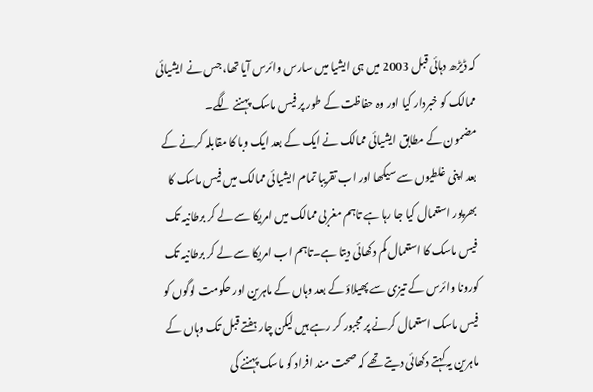کہ ڈیڑھ دہائی قبل 2003 میں ہی ایشیا میں سارس وائرس آیا تھا، جس نے ایشیائی ممالک کو خبردار کیا اور وہ حفاظت کے طور پر فیس ماسک پہننے لگے۔
مضمون کے مطابق ایشیائی ممالک نے ایک کے بعد ایک وبا کا مقابلہ کرنے کے بعد اپنی غلطیوں سے سیکھا اور اب تقریبا تمام ایشیائی ممالک میں فیس ماسک کا بھرپور استعمال کیا جا رہا ہے تاہم مغربی ممالک میں امریکا سے لے کر برطانیہ تک فیس ماسک کا استعمال کم دکھائی دیتا ہے۔تاہم اب امریکا سے لے کر برطانیہ تک کورونا وائرس کے تیزی سے پھیلاؤ کے بعد وہاں کے ماہرین اور حکومت لوگوں کو فیس ماسک استعمال کرنے پر مجبور کر رہے ہیں لیکن چار ہفتے قبل تک وہاں کے ماہرین یہ کہتے دکھائی دیتے تھے کہ صحت مند افراد کو ماسک پہننے کی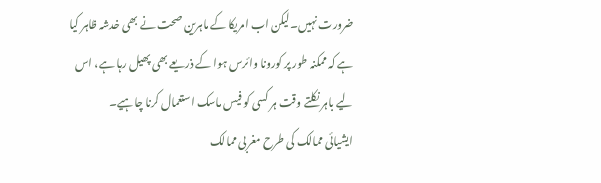ضرورت نہیں۔لیکن اب امریکا کے ماہرین صحت نے بھی خدشہ ظاہر کیا ہے کہ ممکنہ طور پر کورونا وائرس ہوا کے ذریعے بھی پھیل رہا ہے، اس لیے باہر نکلتے وقت ہر کسی کو فیس ماسک استعمال کرنا چاہیے۔
ایشیائی ممالک کی طرح مغربی ممالک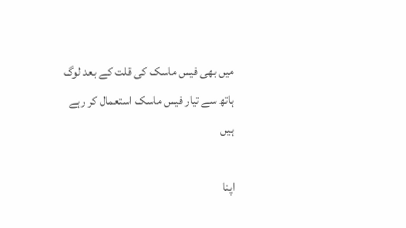میں بھی فیس ماسک کی قلت کے بعد لوگ ہاتھ سے تیار فیس ماسک استعمال کر رہے ہیں

اپنا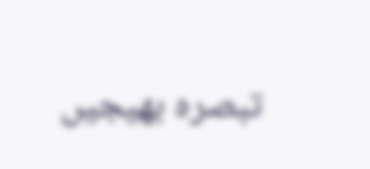تبصرہ بھیجیں